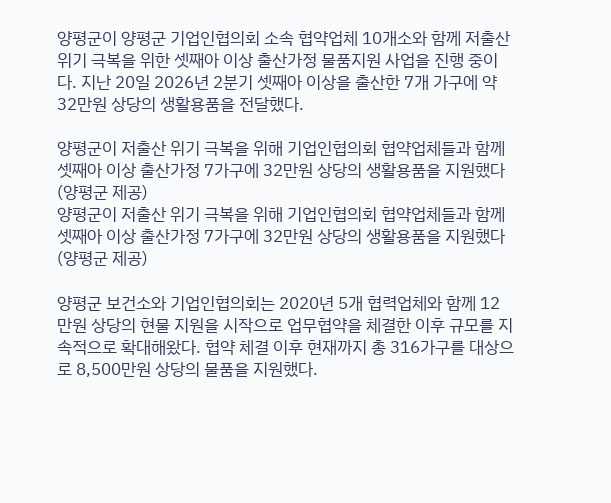양평군이 양평군 기업인협의회 소속 협약업체 10개소와 함께 저출산 위기 극복을 위한 셋째아 이상 출산가정 물품지원 사업을 진행 중이다. 지난 20일 2026년 2분기 셋째아 이상을 출산한 7개 가구에 약 32만원 상당의 생활용품을 전달했다.

양평군이 저출산 위기 극복을 위해 기업인협의회 협약업체들과 함께 셋째아 이상 출산가정 7가구에 32만원 상당의 생활용품을 지원했다(양평군 제공)
양평군이 저출산 위기 극복을 위해 기업인협의회 협약업체들과 함께 셋째아 이상 출산가정 7가구에 32만원 상당의 생활용품을 지원했다(양평군 제공)

양평군 보건소와 기업인협의회는 2020년 5개 협력업체와 함께 12만원 상당의 현물 지원을 시작으로 업무협약을 체결한 이후 규모를 지속적으로 확대해왔다. 협약 체결 이후 현재까지 총 316가구를 대상으로 8,500만원 상당의 물품을 지원했다.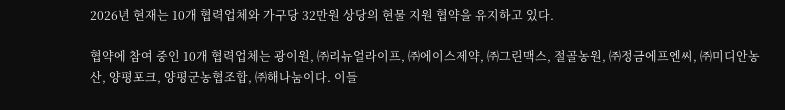2026년 현재는 10개 협력업체와 가구당 32만원 상당의 현물 지원 협약을 유지하고 있다.

협약에 참여 중인 10개 협력업체는 광이원, ㈜리뉴얼라이프, ㈜에이스제약, ㈜그린맥스, 절골농원, ㈜정금에프엔씨, ㈜미디안농산, 양평포크, 양평군농협조합, ㈜해나눔이다. 이들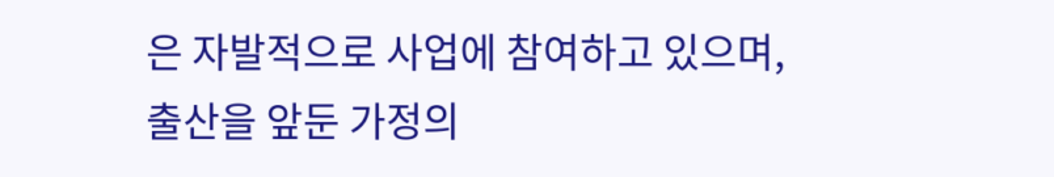은 자발적으로 사업에 참여하고 있으며, 출산을 앞둔 가정의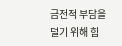금전적 부담을 덜기 위해 힘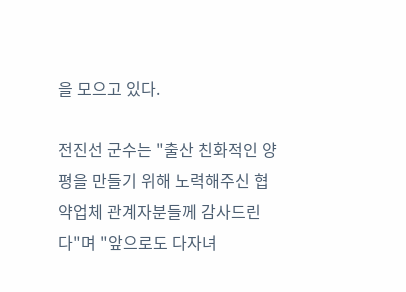을 모으고 있다.

전진선 군수는 "출산 친화적인 양평을 만들기 위해 노력해주신 협약업체 관계자분들께 감사드린다"며 "앞으로도 다자녀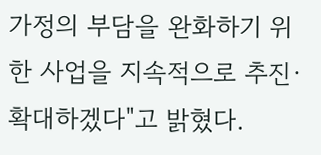가정의 부담을 완화하기 위한 사업을 지속적으로 추진·확대하겠다"고 밝혔다.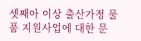셋째아 이상 출산가정 물품 지원사업에 대한 문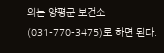의는 양평군 보건소(031-770-3475)로 하면 된다.